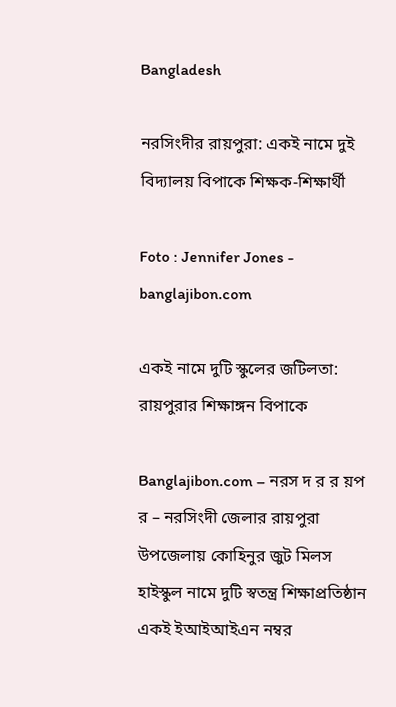Bangladesh

নরসিংদীর রায়পুরা: একই নামে দুই বিদ্যালয় বিপাকে শিক্ষক-শিক্ষার্থী

Foto : Jennifer Jones - banglajibon.com

একই নামে দুটি স্কুলের জটিলতা: রায়পুরার শিক্ষাঙ্গন বিপাকে

Banglajibon.com – নরস দ র র য়প র – নরসিংদী জেলার রায়পুরা উপজেলায় কোহিনুর জুট মিলস হাইস্কুল নামে দুটি স্বতন্ত্র শিক্ষাপ্রতিষ্ঠান একই ইআইআইএন নম্বর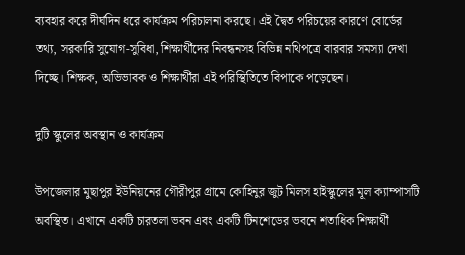ব্যবহার করে দীর্ঘদিন ধরে কার্যক্রম পরিচালনা করছে। এই দ্বৈত পরিচয়ের কারণে বোর্ডের তথ্য, সরকারি সুযোগ-সুবিধা, শিক্ষার্থীদের নিবন্ধনসহ বিভিন্ন নথিপত্রে বারবার সমস্যা দেখা দিচ্ছে। শিক্ষক, অভিভাবক ও শিক্ষার্থীরা এই পরিস্থিতিতে বিপাকে পড়েছেন।

দুটি স্কুলের অবস্থান ও কার্যক্রম

উপজেলার মুছাপুর ইউনিয়নের গৌরীপুর গ্রামে কোহিনুর জুট মিলস হাইস্কুলের মূল ক্যাম্পাসটি অবস্থিত। এখানে একটি চারতলা ভবন এবং একটি টিনশেডের ভবনে শতাধিক শিক্ষার্থী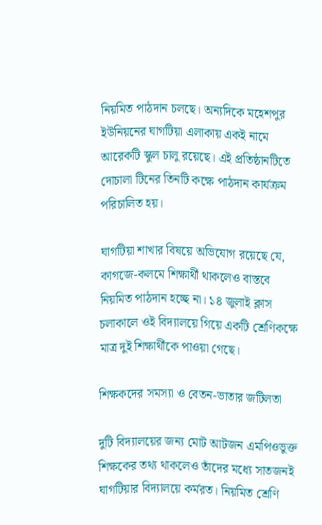নিয়মিত পাঠদান চলছে। অন্যদিকে মহেশপুর ইউনিয়নের ঘাগটিয়া এলাকায় একই নামে আরেকটি স্কুল চালু রয়েছে। এই প্রতিষ্ঠানটিতে দোচালা টিনের তিনটি কক্ষে পাঠদান কার্যক্রম পরিচালিত হয়।

ঘাগটিয়া শাখার বিষয়ে অভিযোগ রয়েছে যে, কাগজে-কলমে শিক্ষার্থী থাকলেও বাস্তবে নিয়মিত পাঠদান হচ্ছে না। ১৪ জুলাই ক্লাস চলাকালে ওই বিদ্যালয়ে গিয়ে একটি শ্রেণিকক্ষে মাত্র দুই শিক্ষার্থীকে পাওয়া গেছে।

শিক্ষকদের সমস্যা ও বেতন-ভাতার জটিলতা

দুটি বিদ্যালয়ের জন্য মোট আটজন এমপিওভুক্ত শিক্ষকের তথ্য থাকলেও তাঁদের মধ্যে সাতজনই ঘাগটিয়ার বিদ্যালয়ে কর্মরত। নিয়মিত শ্রেণি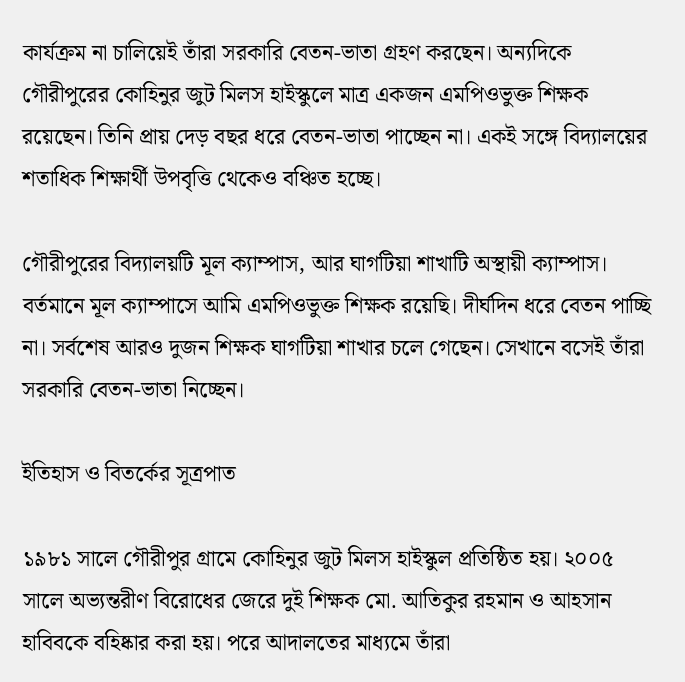কার্যক্রম না চালিয়েই তাঁরা সরকারি বেতন-ভাতা গ্রহণ করছেন। অন্যদিকে গৌরীপুরের কোহিনুর জুট মিলস হাইস্কুলে মাত্র একজন এমপিওভুক্ত শিক্ষক রয়েছেন। তিনি প্রায় দেড় বছর ধরে বেতন-ভাতা পাচ্ছেন না। একই সঙ্গে বিদ্যালয়ের শতাধিক শিক্ষার্থী উপবৃত্তি থেকেও বঞ্চিত হচ্ছে।

গৌরীপুরের বিদ্যালয়টি মূল ক্যাম্পাস, আর ঘাগটিয়া শাখাটি অস্থায়ী ক্যাম্পাস। বর্তমানে মূল ক্যাম্পাসে আমি এমপিওভুক্ত শিক্ষক রয়েছি। দীর্ঘদিন ধরে বেতন পাচ্ছি না। সর্বশেষ আরও দুজন শিক্ষক ঘাগটিয়া শাখার চলে গেছেন। সেখানে বসেই তাঁরা সরকারি বেতন-ভাতা নিচ্ছেন।

ইতিহাস ও বিতর্কের সূত্রপাত

১৯৮১ সালে গৌরীপুর গ্রামে কোহিনুর জুট মিলস হাইস্কুল প্রতিষ্ঠিত হয়। ২০০৫ সালে অভ্যন্তরীণ বিরোধের জেরে দুই শিক্ষক মো. আতিকুর রহমান ও আহসান হাবিবকে বহিষ্কার করা হয়। পরে আদালতের মাধ্যমে তাঁরা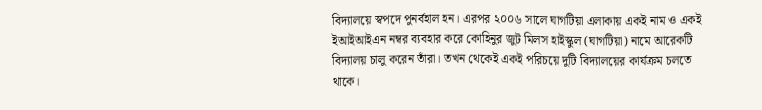বিদ্যালয়ে স্বপদে পুনর্বহাল হন। এরপর ২০০৬ সালে ঘাগটিয়া এলাকায় একই নাম ও একই ইআইআইএন নম্বর ব্যবহার করে কোহিনুর জুট মিলস হাইস্কুল (ঘাগটিয়া) নামে আরেকটি বিদ্যালয় চালু করেন তাঁরা। তখন থেকেই একই পরিচয়ে দুটি বিদ্যালয়ের কার্যক্রম চলতে থাকে।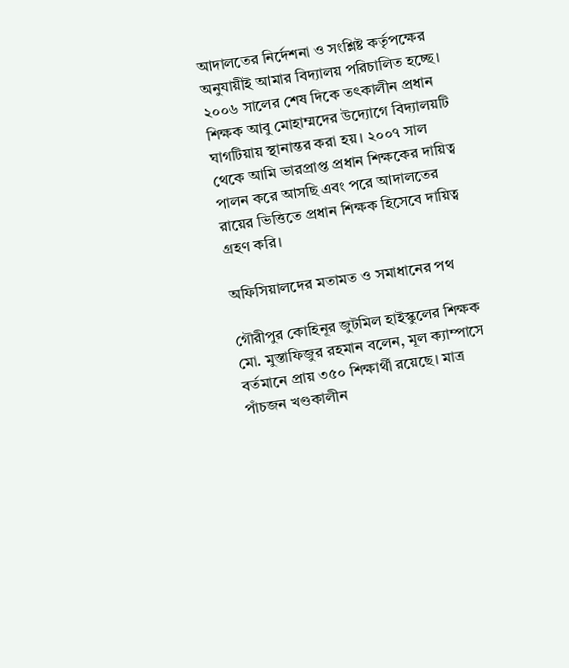আদালতের নির্দেশনা ও সংশ্লিষ্ট কর্তৃপক্ষের অনুযায়ীই আমার বিদ্যালয় পরিচালিত হচ্ছে। ২০০৬ সালের শেষ দিকে তৎকালীন প্রধান শিক্ষক আবু মোহাম্মদের উদ্যোগে বিদ্যালয়টি ঘাগটিয়ায় স্থানান্তর করা হয়। ২০০৭ সাল থেকে আমি ভারপ্রাপ্ত প্রধান শিক্ষকের দায়িত্ব পালন করে আসছি এবং পরে আদালতের রায়ের ভিত্তিতে প্রধান শিক্ষক হিসেবে দায়িত্ব গ্রহণ করি।

অফিসিয়ালদের মতামত ও সমাধানের পথ

গৌরীপুর কোহিনূর জুটমিল হাইস্কুলের শিক্ষক মো. মুস্তাফিজুর রহমান বলেন, মূল ক্যাম্পাসে বর্তমানে প্রায় ৩৫০ শিক্ষার্থী রয়েছে। মাত্র পাঁচজন খণ্ডকালীন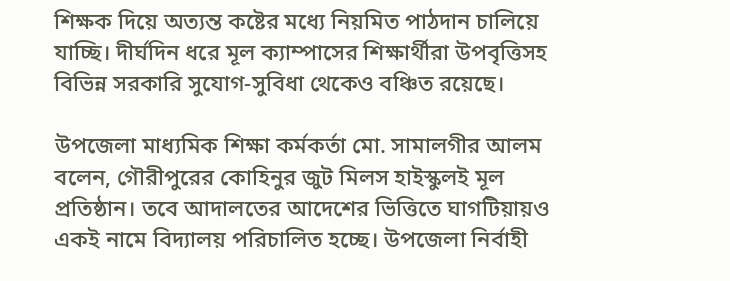শিক্ষক দিয়ে অত্যন্ত কষ্টের মধ্যে নিয়মিত পাঠদান চালিয়ে যাচ্ছি। দীর্ঘদিন ধরে মূল ক্যাম্পাসের শিক্ষার্থীরা উপবৃত্তিসহ বিভিন্ন সরকারি সুযোগ-সুবিধা থেকেও বঞ্চিত রয়েছে।

উপজেলা মাধ্যমিক শিক্ষা কর্মকর্তা মো. সামালগীর আলম বলেন, গৌরীপুরের কোহিনুর জুট মিলস হাইস্কুলই মূল প্রতিষ্ঠান। তবে আদালতের আদেশের ভিত্তিতে ঘাগটিয়ায়ও একই নামে বিদ্যালয় পরিচালিত হচ্ছে। উপজেলা নির্বাহী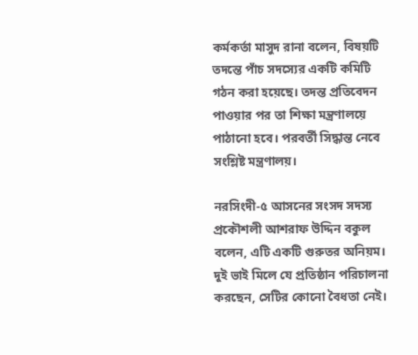কর্মকর্তা মাসুদ রানা বলেন, বিষয়টি তদন্তে পাঁচ সদস্যের একটি কমিটি গঠন করা হয়েছে। তদন্ত প্রতিবেদন পাওয়ার পর তা শিক্ষা মন্ত্রণালয়ে পাঠানো হবে। পরবর্তী সিদ্ধান্ত নেবে সংশ্লিষ্ট মন্ত্রণালয়।

নরসিংদী-৫ আসনের সংসদ সদস্য প্রকৌশলী আশরাফ উদ্দিন বকুল বলেন, এটি একটি গুরুতর অনিয়ম। দুই ভাই মিলে যে প্রতিষ্ঠান পরিচালনা করছেন, সেটির কোনো বৈধতা নেই।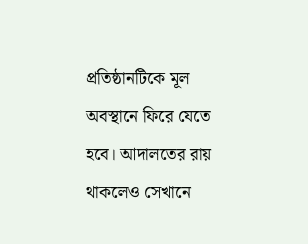প্রতিষ্ঠানটিকে মূল অবস্থানে ফিরে যেতে হবে। আদালতের রায় থাকলেও সেখানে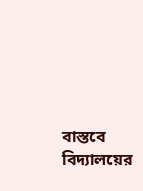বাস্তবে বিদ্যালয়ের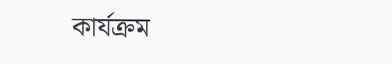কার্যক্রম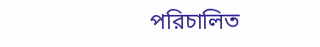পরিচালিত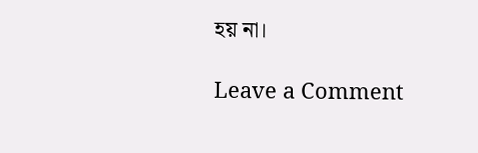হয় না।

Leave a Comment